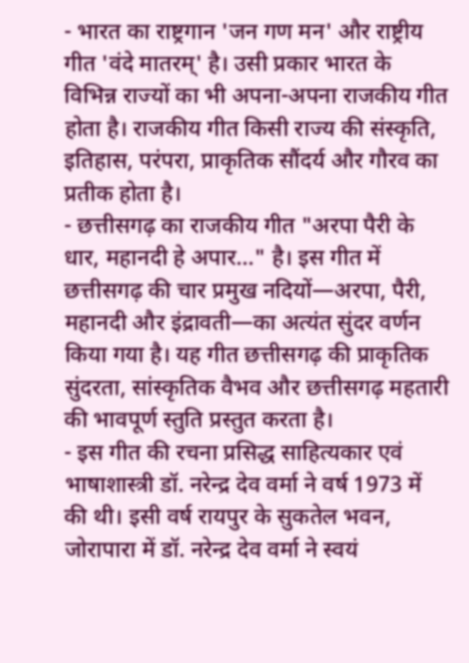- भारत का राष्ट्रगान 'जन गण मन' और राष्ट्रीय गीत 'वंदे मातरम्' है। उसी प्रकार भारत के विभिन्न राज्यों का भी अपना-अपना राजकीय गीत होता है। राजकीय गीत किसी राज्य की संस्कृति, इतिहास, परंपरा, प्राकृतिक सौंदर्य और गौरव का प्रतीक होता है।
- छत्तीसगढ़ का राजकीय गीत "अरपा पैरी के धार, महानदी हे अपार..." है। इस गीत में छत्तीसगढ़ की चार प्रमुख नदियों—अरपा, पैरी, महानदी और इंद्रावती—का अत्यंत सुंदर वर्णन किया गया है। यह गीत छत्तीसगढ़ की प्राकृतिक सुंदरता, सांस्कृतिक वैभव और छत्तीसगढ़ महतारी की भावपूर्ण स्तुति प्रस्तुत करता है।
- इस गीत की रचना प्रसिद्ध साहित्यकार एवं भाषाशास्त्री डॉ. नरेन्द्र देव वर्मा ने वर्ष 1973 में की थी। इसी वर्ष रायपुर के सुकतेल भवन, जोरापारा में डॉ. नरेन्द्र देव वर्मा ने स्वयं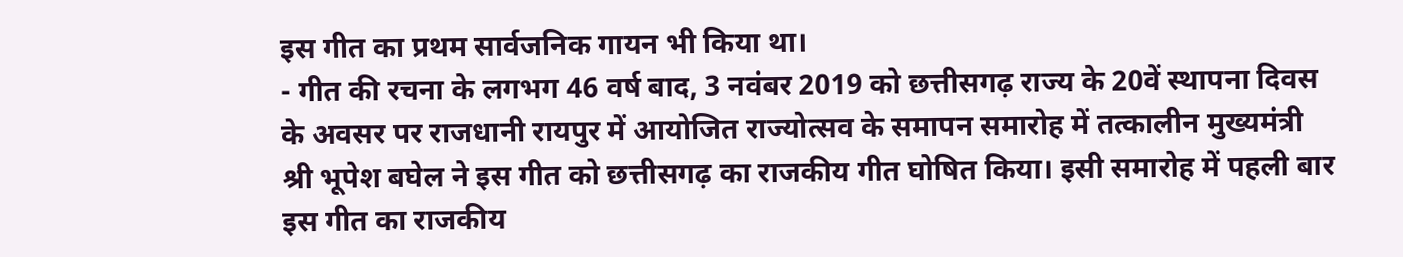इस गीत का प्रथम सार्वजनिक गायन भी किया था।
- गीत की रचना के लगभग 46 वर्ष बाद, 3 नवंबर 2019 को छत्तीसगढ़ राज्य के 20वें स्थापना दिवस के अवसर पर राजधानी रायपुर में आयोजित राज्योत्सव के समापन समारोह में तत्कालीन मुख्यमंत्री श्री भूपेश बघेल ने इस गीत को छत्तीसगढ़ का राजकीय गीत घोषित किया। इसी समारोह में पहली बार इस गीत का राजकीय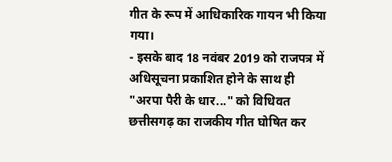गीत के रूप में आधिकारिक गायन भी किया गया।
- इसके बाद 18 नवंबर 2019 को राजपत्र में अधिसूचना प्रकाशित होने के साथ ही "अरपा पैरी के धार..." को विधिवत छत्तीसगढ़ का राजकीय गीत घोषित कर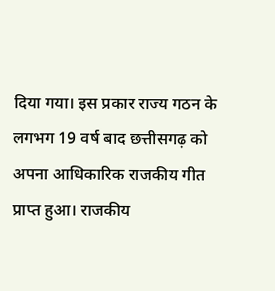दिया गया। इस प्रकार राज्य गठन के लगभग 19 वर्ष बाद छत्तीसगढ़ को अपना आधिकारिक राजकीय गीत प्राप्त हुआ। राजकीय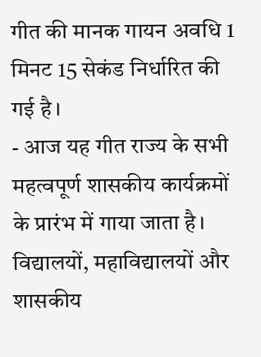गीत की मानक गायन अवधि 1 मिनट 15 सेकंड निर्धारित की गई है।
- आज यह गीत राज्य के सभी महत्वपूर्ण शासकीय कार्यक्रमों के प्रारंभ में गाया जाता है। विद्यालयों, महाविद्यालयों और शासकीय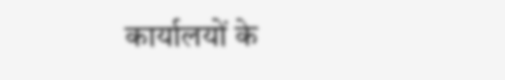कार्यालयों के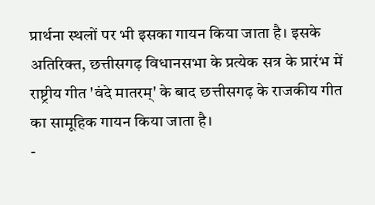प्रार्थना स्थलों पर भी इसका गायन किया जाता है। इसके अतिरिक्त, छत्तीसगढ़ विधानसभा के प्रत्येक सत्र के प्रारंभ में राष्ट्रीय गीत 'वंदे मातरम्' के बाद छत्तीसगढ़ के राजकीय गीत का सामूहिक गायन किया जाता है।
-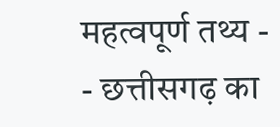महत्वपूर्ण तथ्य -
- छत्तीसगढ़ का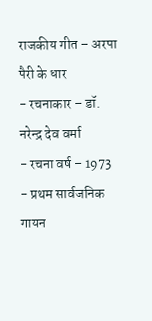राजकीय गीत – अरपा पैरी के धार
- रचनाकार – डॉ. नरेन्द्र देव वर्मा
- रचना वर्ष – 1973
- प्रथम सार्वजनिक गायन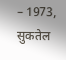– 1973, सुकतेल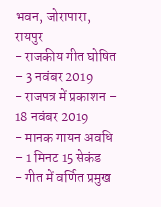भवन, जोरापारा, रायपुर
- राजकीय गीत घोषित – 3 नवंबर 2019
- राजपत्र में प्रकाशन – 18 नवंबर 2019
- मानक गायन अवधि – 1 मिनट 15 सेकंड
- गीत में वर्णित प्रमुख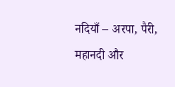नदियाँ – अरपा, पैरी, महानदी और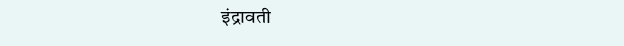इंद्रावती